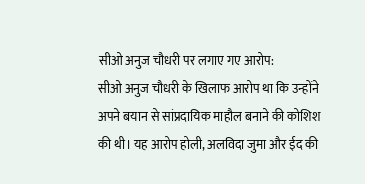सीओ अनुज चौधरी पर लगाए गए आरोप:
सीओ अनुज चौधरी के खिलाफ आरोप था कि उन्होंने अपने बयान से सांप्रदायिक माहौल बनाने की कोशिश की थी। यह आरोप होली, अलविदा जुमा और ईद की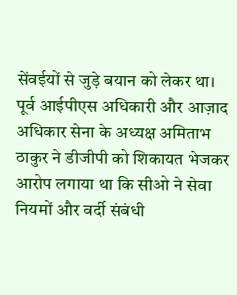सेंवईयों से जुड़े बयान को लेकर था। पूर्व आईपीएस अधिकारी और आज़ाद अधिकार सेना के अध्यक्ष अमिताभ ठाकुर ने डीजीपी को शिकायत भेजकर आरोप लगाया था कि सीओ ने सेवा नियमों और वर्दी संबंधी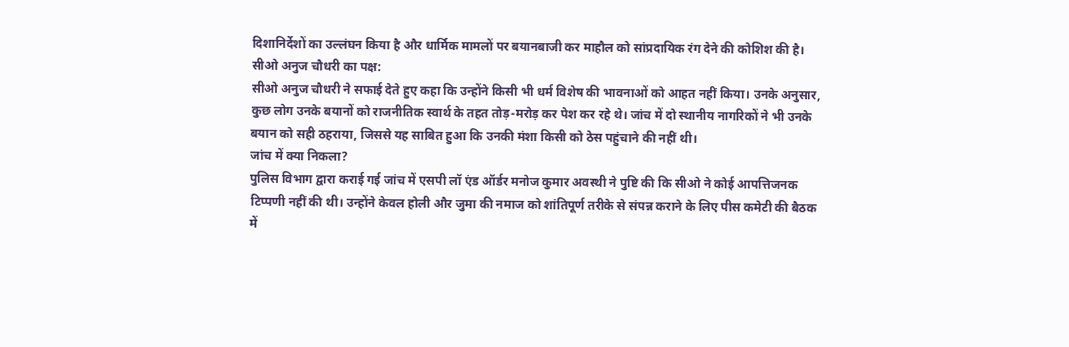दिशानिर्देशों का उल्लंघन किया है और धार्मिक मामलों पर बयानबाजी कर माहौल को सांप्रदायिक रंग देने की कोशिश की है।
सीओ अनुज चौधरी का पक्ष:
सीओ अनुज चौधरी ने सफाई देते हुए कहा कि उन्होंने किसी भी धर्म विशेष की भावनाओं को आहत नहीं किया। उनके अनुसार, कुछ लोग उनके बयानों को राजनीतिक स्वार्थ के तहत तोड़-मरोड़ कर पेश कर रहे थे। जांच में दो स्थानीय नागरिकों ने भी उनके बयान को सही ठहराया, जिससे यह साबित हुआ कि उनकी मंशा किसी को ठेस पहुंचाने की नहीं थी।
जांच में क्या निकला?
पुलिस विभाग द्वारा कराई गई जांच में एसपी लॉ एंड ऑर्डर मनोज कुमार अवस्थी ने पुष्टि की कि सीओ ने कोई आपत्तिजनक टिप्पणी नहीं की थी। उन्होंने केवल होली और जुमा की नमाज को शांतिपूर्ण तरीके से संपन्न कराने के लिए पीस कमेटी की बैठक में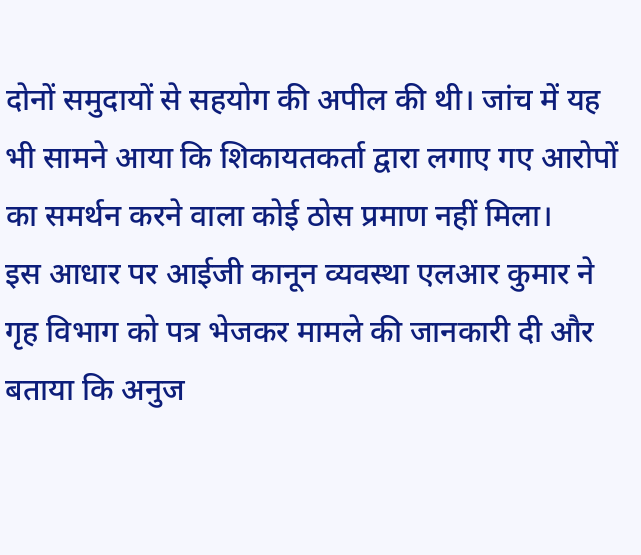दोनों समुदायों से सहयोग की अपील की थी। जांच में यह भी सामने आया कि शिकायतकर्ता द्वारा लगाए गए आरोपों का समर्थन करने वाला कोई ठोस प्रमाण नहीं मिला।
इस आधार पर आईजी कानून व्यवस्था एलआर कुमार ने गृह विभाग को पत्र भेजकर मामले की जानकारी दी और बताया कि अनुज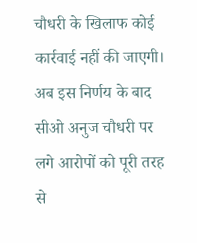चौधरी के खिलाफ कोई कार्रवाई नहीं की जाएगी। अब इस निर्णय के बाद सीओ अनुज चौधरी पर लगे आरोपों को पूरी तरह से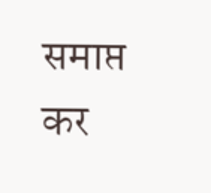समाप्त कर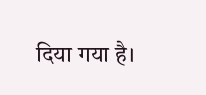दिया गया है।